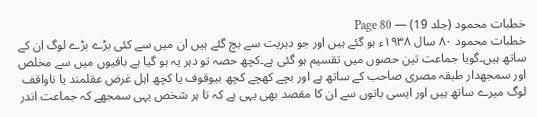خطبات محمود (جلد 19) — Page 80
خطبات محمود ۸۰ سال ۱۹۳۸ء ہو گئے ہیں اور جو دہریت سے بچ گئے ہیں ان میں سے کئی بڑے بڑے لوگ ان کے ساتھ ہیں۔گویا جماعت تین حصوں میں تقسیم ہو گئی ہے۔کچھ حصہ تو دہر یہ ہو گیا ہے باقیوں میں سے مخلص اور سمجھدار طبقہ مصری صاحب کے ساتھ ہے اور بچے کھچے کچھ بیوقوف یا کچھ اہل غرض عقلمند یا ناواقف لوگ میرے ساتھ ہیں اور ایسی باتوں سے ان کا مقصد بھی یہی ہے کہ تا ہر شخص یہی سمجھے کہ جماعت اندر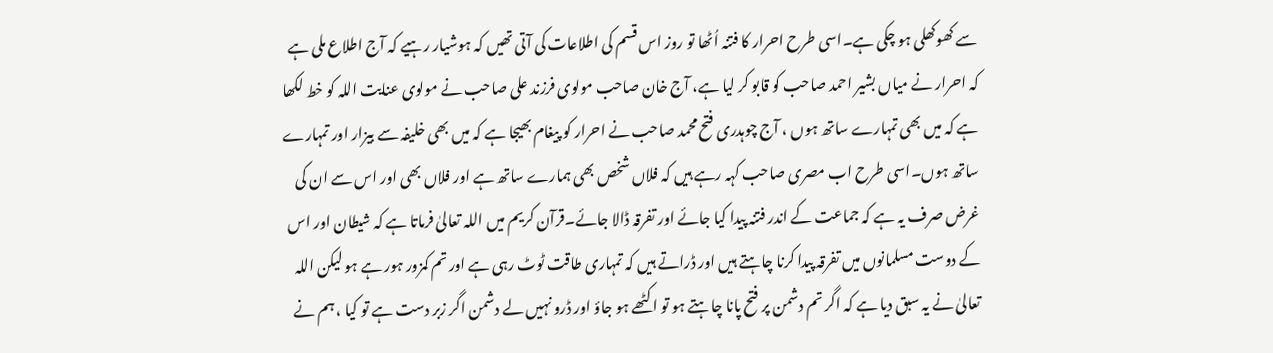سے کھوکھلی ہو چکی ہے۔اسی طرح احرار کا فتنہ اُٹھا تو روز اس قسم کی اطلاعات کی آتی تھیں کہ ہوشیار رہیے کہ آج اطلاع ملی ہے کہ احرار نے میاں بشیر احمد صاحب کو قابو کر لیا ہے، آج خان صاحب مولوی فرزند علی صاحب نے مولوی عنایت اللہ کو خط لکھا ہے کہ میں بھی تمہارے ساتھ ہوں ، آج چوہدری فتح محمد صاحب نے احرار کو پیغام بھیجا ہے کہ میں بھی خلیفہ سے بیزار اور تمہارے ساتھ ہوں۔اسی طرح اب مصری صاحب کہہ رہے ہیں کہ فلاں شخص بھی ہمارے ساتھ ہے اور فلاں بھی اور اس سے ان کی غرض صرف یہ ہے کہ جماعت کے اندر فتنہ پیدا کیا جائے اور تفرقہ ڈالا جائے۔قرآن کریم میں اللہ تعالیٰ فرماتا ہے کہ شیطان اور اس کے دوست مسلمانوں میں تفرقہ پیدا کرنا چاہتے ہیں اور ڈراتے ہیں کہ تمہاری طاقت ٹوٹ رہی ہے اور تم کمزور ہور ہے ہو لیکن اللہ تعالیٰ نے یہ سبق دیا ہے کہ اگر تم دشمن پر فتح پانا چاہتے ہو تو ا کٹھے ہو جاؤ اور ڈرو نہیں لے دشمن اگر زبر دست ہے تو کیا ، ہم نے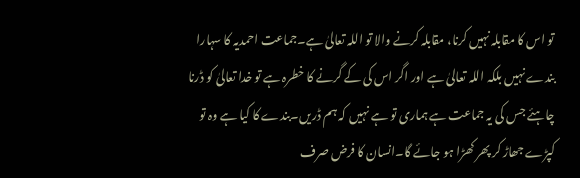تو اس کا مقابلہ نہیں کرنا، مقابلہ کرنے والا تو اللہ تعالیٰ ہے۔جماعت احمدیہ کا سہارا بندے نہیں بلکہ اللہ تعالیٰ ہے اور اگر اس کی کے گرنے کا خطرہ ہے تو خدا تعالیٰ کو ڈرنا چاہئے جس کی یہ جماعت ہے ہماری تو ہے نہیں کہ ہم ڈریں۔بندے کا کیا ہے وہ تو کپڑے جھاڑ کر پھر کھڑا ہو جائے گا۔انسان کا فرض صرف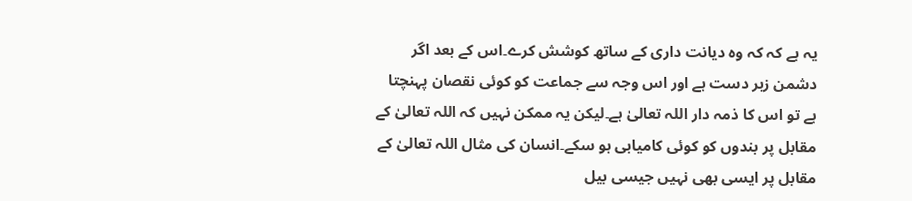یہ ہے کہ کہ وہ دیانت داری کے ساتھ کوشش کرے۔اس کے بعد اگر دشمن زبر دست ہے اور اس وجہ سے جماعت کو کوئی نقصان پہنچتا ہے تو اس کا ذمہ دار اللہ تعالیٰ ہے۔لیکن یہ ممکن نہیں کہ اللہ تعالیٰ کے مقابل پر بندوں کو کوئی کامیابی ہو سکے۔انسان کی مثال اللہ تعالیٰ کے مقابل پر ایسی بھی نہیں جیسی بیل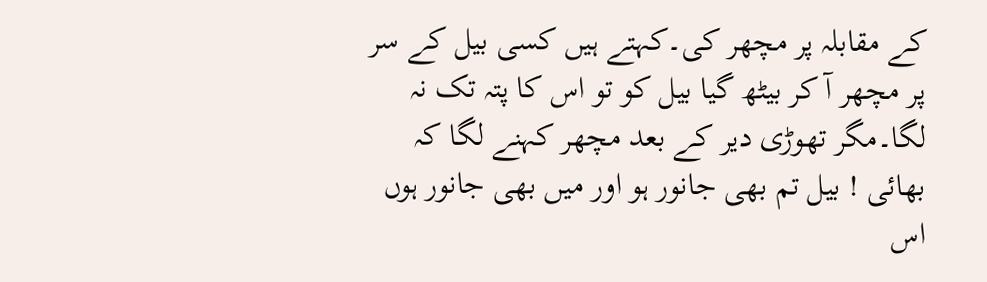کے مقابلہ پر مچھر کی۔کہتے ہیں کسی بیل کے سر پر مچھر آ کر بیٹھ گیا بیل کو تو اس کا پتہ تک نہ لگا۔مگر تھوڑی دیر کے بعد مچھر کہنے لگا کہ بھائی ! بیل تم بھی جانور ہو اور میں بھی جانور ہوں اس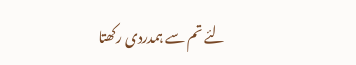لئے تم سے ہمدردی رکھتا